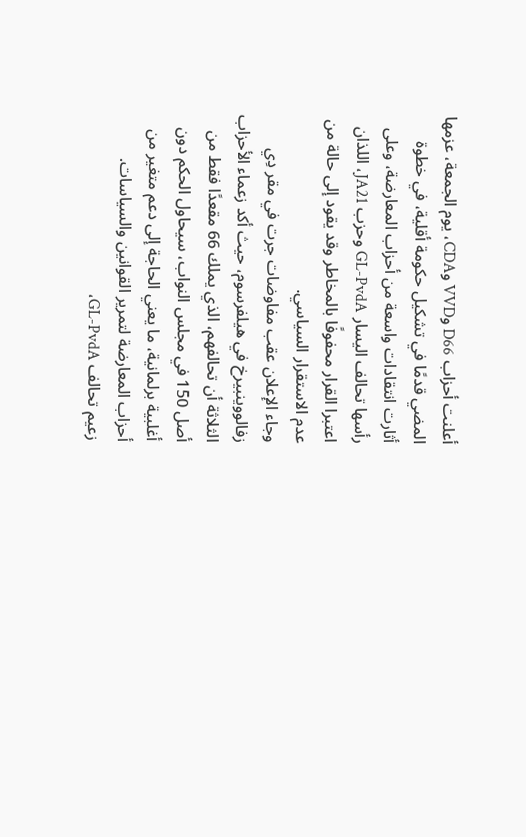أعلنت أحزاب D66 وVVD وCDA، يوم الجمعة، عزمها المضي قدمًا في تشكيل حكومة أقلية، في خطوة أثارت انتقادات واسعة من أحزاب المعارضة، وعلى رأسها تحالف اليسار GL-PvdA وحزب JA21، اللذان اعتبرا القرار محفوفًا بالمخاطر وقد يقود إلى حالة من عدم الاستقرار السياسي.
وجاء الإعلان عقب مفاوضات جرت في مقر دِي زفالووينبيرخ في هيلفرسوم، حيث أكد زعماء الأحزاب الثلاثة أن تحالفهم، الذي يملك 66 مقعدًا فقط من أصل 150 في مجلس النواب، سيحاول الحكم دون أغلبية برلمانية، ما يعني الحاجة إلى دعم متغير من أحزاب المعارضة لتمرير القوانين والسياسات.
زعيم تحالف GL-PvdA،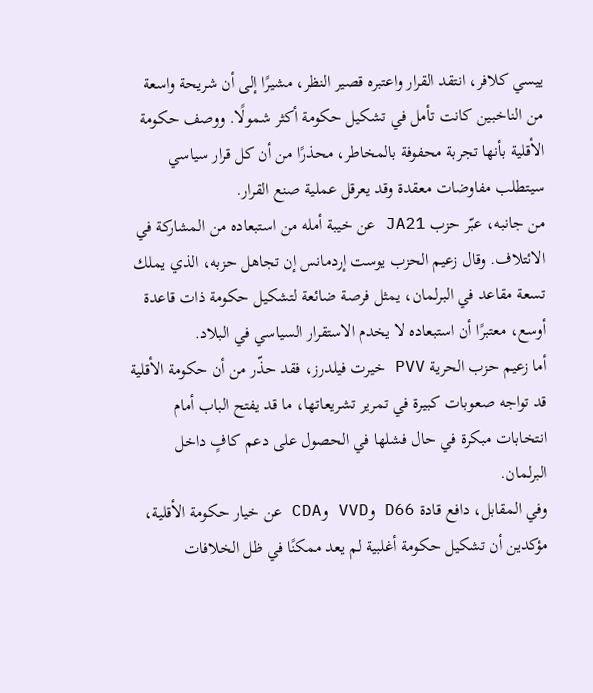ييسي كلافر، انتقد القرار واعتبره قصير النظر، مشيرًا إلى أن شريحة واسعة من الناخبين كانت تأمل في تشكيل حكومة أكثر شمولًا. ووصف حكومة الأقلية بأنها تجربة محفوفة بالمخاطر، محذرًا من أن كل قرار سياسي سيتطلب مفاوضات معقدة وقد يعرقل عملية صنع القرار.
من جانبه، عبّر حزب JA21 عن خيبة أمله من استبعاده من المشاركة في الائتلاف. وقال زعيم الحزب يوست إردمانس إن تجاهل حزبه، الذي يملك تسعة مقاعد في البرلمان، يمثل فرصة ضائعة لتشكيل حكومة ذات قاعدة أوسع، معتبرًا أن استبعاده لا يخدم الاستقرار السياسي في البلاد.
أما زعيم حزب الحرية PVV خيرت فيلدرز، فقد حذّر من أن حكومة الأقلية قد تواجه صعوبات كبيرة في تمرير تشريعاتها، ما قد يفتح الباب أمام انتخابات مبكرة في حال فشلها في الحصول على دعم كافٍ داخل البرلمان.
وفي المقابل، دافع قادة D66 وVVD وCDA عن خيار حكومة الأقلية، مؤكدين أن تشكيل حكومة أغلبية لم يعد ممكنًا في ظل الخلافات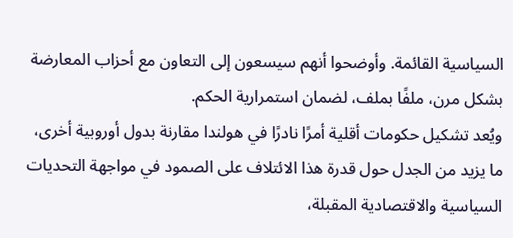السياسية القائمة. وأوضحوا أنهم سيسعون إلى التعاون مع أحزاب المعارضة بشكل مرن، ملفًا بملف، لضمان استمرارية الحكم.
ويُعد تشكيل حكومات أقلية أمرًا نادرًا في هولندا مقارنة بدول أوروبية أخرى، ما يزيد من الجدل حول قدرة هذا الائتلاف على الصمود في مواجهة التحديات السياسية والاقتصادية المقبلة،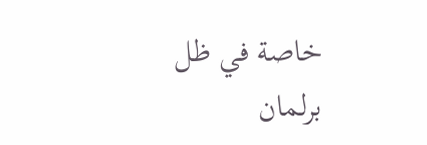خاصة في ظل برلمان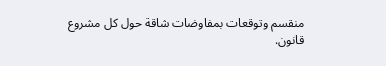منقسم وتوقعات بمفاوضات شاقة حول كل مشروع قانون.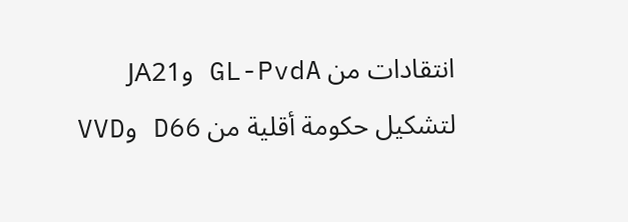انتقادات من GL-PvdA وJA21 لتشكيل حكومة أقلية من D66 وVVD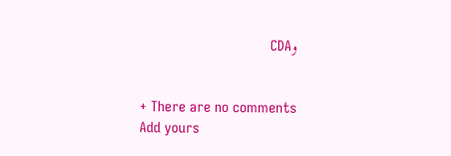وCDA


+ There are no comments
Add yours